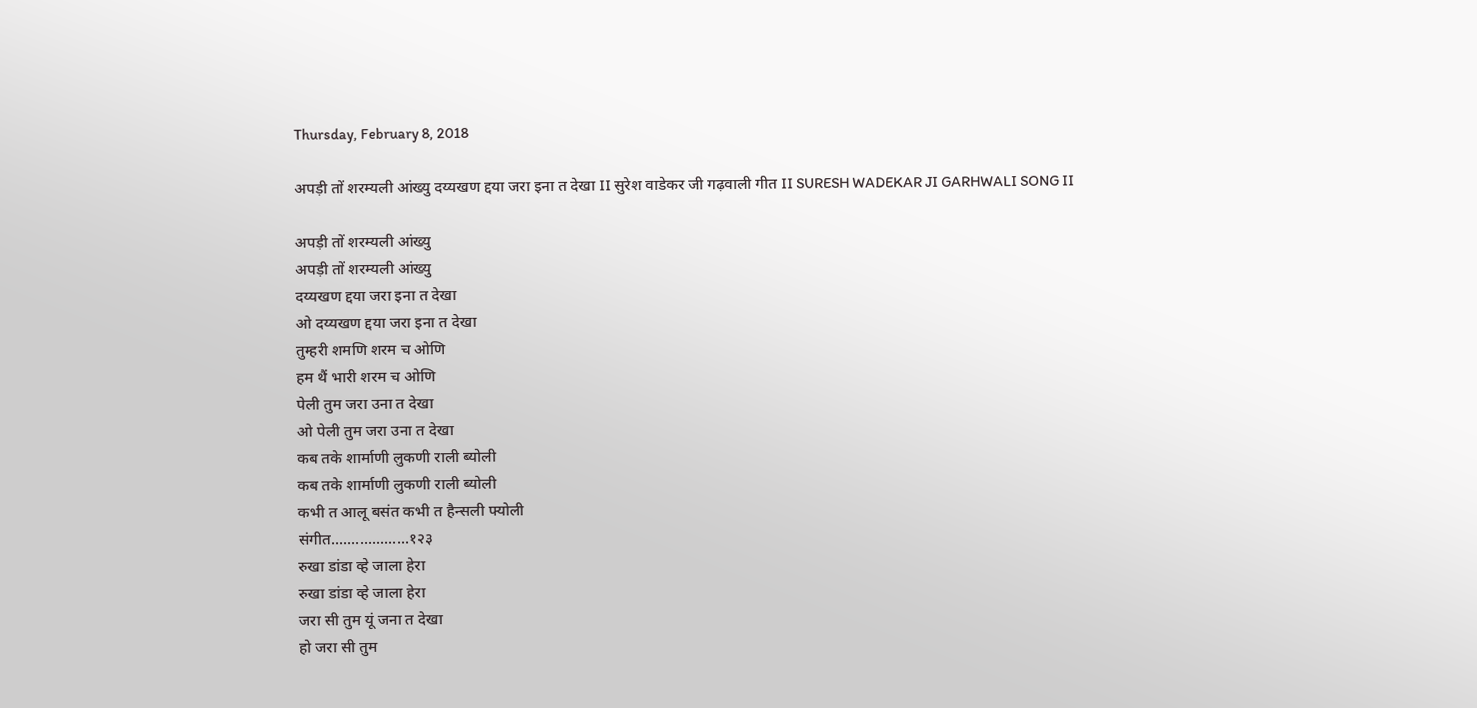Thursday, February 8, 2018

अपड़ी तों शरम्यली आंख्यु दय्यखण द्दया जरा इना त देखा II सुरेश वाडेकर जी गढ़वाली गीत II SURESH WADEKAR JI GARHWALI SONG II

अपड़ी तों शरम्यली आंख्यु
अपड़ी तों शरम्यली आंख्यु
दय्यखण द्दया जरा इना त देखा
ओ दय्यखण द्दया जरा इना त देखा
तुम्हरी शमणि शरम च ओणि
हम थैं भारी शरम च ओणि
पेली तुम जरा उना त देखा
ओ पेली तुम जरा उना त देखा
कब तके शार्माणी लुकणी राली ब्योली
कब तके शार्माणी लुकणी राली ब्योली
कभी त आलू बसंत कभी त हैन्सली फ्योली
संगीत...................१२३
रुखा डांडा व्हे जाला हेरा
रुखा डांडा व्हे जाला हेरा
जरा सी तुम यूं जना त देखा
हो जरा सी तुम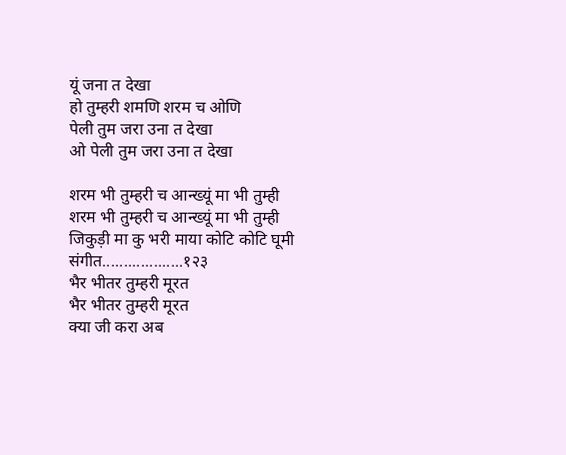यूं जना त देखा
हो तुम्हरी शमणि शरम च ओणि
पेली तुम जरा उना त देखा
ओ पेली तुम जरा उना त देखा

शरम भी तुम्हरी च आन्ख्यूं मा भी तुम्ही
शरम भी तुम्हरी च आन्ख्यूं मा भी तुम्ही
जिकुड़ी मा कु भरी माया कोटि कोटि घूमी
संगीत...................१२३
भैर भीतर तुम्हरी मूरत
भैर भीतर तुम्हरी मूरत
क्या जी करा अब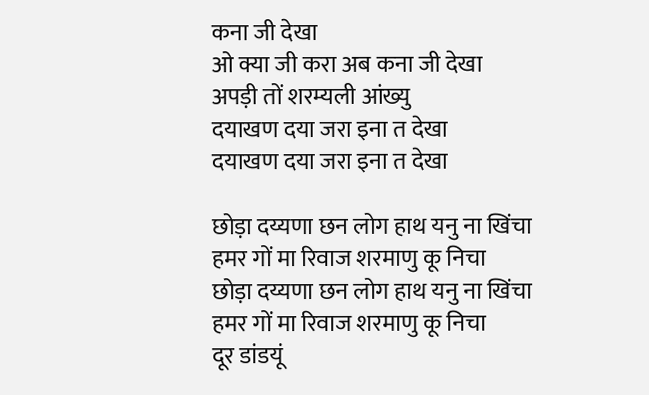कना जी देखा
ओ क्या जी करा अब कना जी देखा
अपड़ी तों शरम्यली आंख्यु
दयाखण दया जरा इना त देखा
दयाखण दया जरा इना त देखा

छोड़ा दय्यणा छन लोग हाथ यनु ना खिंचा
हमर गों मा रिवाज शरमाणु कू निचा
छोड़ा दय्यणा छन लोग हाथ यनु ना खिंचा
हमर गों मा रिवाज शरमाणु कू निचा
दूर डांडयूं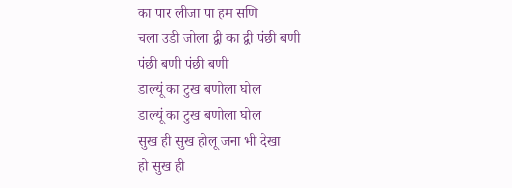का पार लीजा पा हम सणि
चला उडी जोला द्वी का द्वी पंछी बणी
पंछी बणी पंछी बणी
डाल्यूं का टुख बणोला घोल
डाल्यूं का टुख बणोला घोल
सुख ही सुख होलू जना भी देखा
हो सुख ही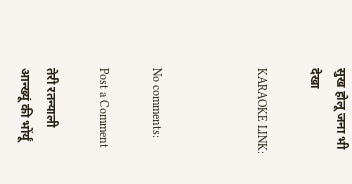सुख होलू जना भी देखा

KARAOKE LINK:



No comments:

Post a Comment

तेरी रतन्याली आन्ख्यूं की भोंर्यूं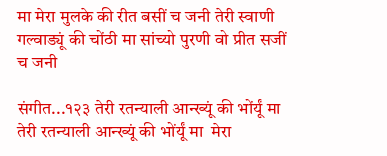मा मेरा मुलके की रीत बसीं च जनी तेरी स्वाणी गल्वाड्यूं की चोंठी मा सांच्यो पुरणी वो प्रीत सजीं च जनी

संगीत...१२३ तेरी रतन्याली आन्ख्यूं की भोंर्यूं मा  तेरी रतन्याली आन्ख्यूं की भोंर्यूं मा  मेरा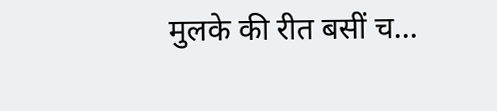मुलके की रीत बसीं च...